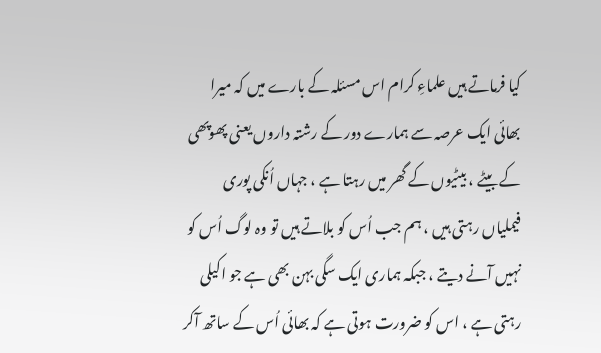کیا فرماتے ہیں علماءِ کرام اس مسئلہ کے بارے میں کہ میرا بھائی ایک عرصہ سے ہمارے دور کے رشتہ داروں یعنی پھوپھی کے بیٹے ، بیٹیوں کے گھر میں رہتا ہے ، جہاں اُنکی پوری فیملیاں رہتی ہیں ، ہم جب اُس کو بلاتے ہیں تو وہ لوگ اُس کو نہیں آنے دیتے ، جبکہ ہماری ایک سگی بہن بھی ہے جو اکیلی رہتی ہے ، اس کو ضرورت ہوتی ہے کہ بھائی اُس کے ساتھ آکر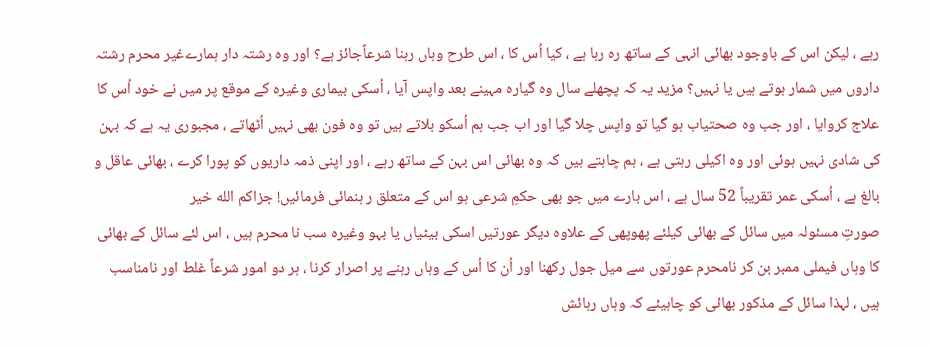رہے ، لیکن اس کے باوجود بھائی انہی کے ساتھ رہ رہا ہے ، کیا اُس کا ، اس طرح وہاں رہنا شرعاًجائز ہے؟ اور وہ رشتہ دار ہمارےغیر محرم رشتہ داروں میں شمار ہوتے ہیں یا نہیں؟ مزید یہ کہ پچھلے سال وہ گیارہ مہینے بعد واپس آیا ، اُسکی بیماری وغیرہ کے موقع پر میں نے خود اُس کا علاج کروایا ، اور جب وہ صحتیاب ہو گیا تو واپس چلا گیا اور اب جب ہم اُسکو بلاتے ہیں تو وہ فون بھی نہیں اُٹھاتے ، مجبوری یہ ہے کہ بہن کی شادی نہیں ہوئی اور وہ اکیلی رہتی ہے ، ہم چاہتے ہیں کہ وہ بھائی اس بہن کے ساتھ رہے ، اور اپنی ذمہ داریوں کو پورا کرے ، بھائی عاقل و بالغ ہے ، اُسکی عمر تقریباً 52 سال ہے ، اس بارے میں جو بھی حکمِ شرعی ہو اس کے متعلق ر ہنمائی فرمائیں! جزاكم الله خير
صورتِ مسئولہ میں سائل کے بھائی کیلئے پھوپھی کے علاوہ دیگر عورتیں اسکی بیٹیاں یا بہو وغیرہ سب نا محرم ہیں ، اس لئے سائل کے بھائی کا وہاں فیملی ممبر بن کر نامحرم عورتوں سے میل جول رکھنا اور اُن کا اُس کے وہاں رہنے پر اصرار کرنا ، ہر دو امور شرعاً غلط اور نامناسب ہیں ، لہذا سائل کے مذکور بھائی کو چاہیئے کہ وہاں رہائش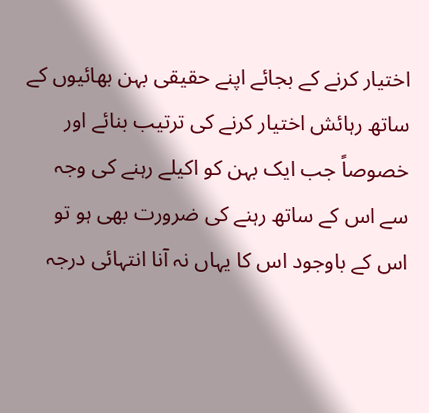اختیار کرنے کے بجائے اپنے حقیقی بہن بھائیوں کے ساتھ رہائش اختیار کرنے کی ترتیب بنائے اور خصوصاً جب ایک بہن کو اکیلے رہنے کی وجہ سے اس کے ساتھ رہنے کی ضرورت بھی ہو تو اس کے باوجود اس کا یہاں نہ آنا انتہائی درجہ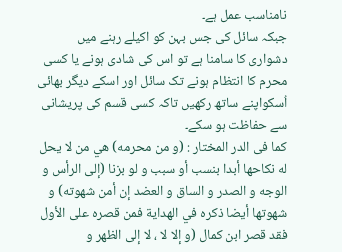نامناسب عمل ہے۔
جبکہ سائل کی جس بہن کو اکیلے رہنے میں دشواری کا سامنا ہے تو اس کی شادی ہونے یا کسی محرم کا انتظام ہونے تک سائل اور اسکے دیگر بھائی اُسکواپنے ساتھ رکھیں تاکہ کسی قسم کی پریشانی سے حفاظت ہو سکے۔
کما فی الدر المختار : (و من محرمه) هي من لا يحل له نكاحها أبدا بنسب أو سبب و لو بزنا (إلى الرأس و الوجه و الصدر و الساق و العضد إن أمن شهوته) و شهوتها أيضا ذكره في الهداية فمن قصره على الأول فقد قصر ابن كمال (و إلا لا ، لا إلى الظهر و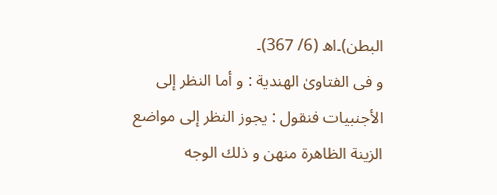البطن)۔اھ (6/ 367)۔
و فی الفتاوىٰ الهندية : و أما النظر إلى الأجنبيات فنقول : يجوز النظر إلى مواضع الزينة الظاهرة منهن و ذلك الوجه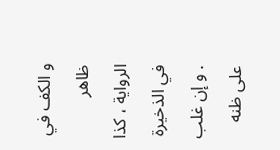و الكف في ظاهر الرواية ، كذا في الذخيرة . و إن غلب على ظنه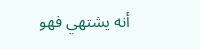أنه يشتهي فهو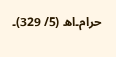حرام۔اھ (5/ 329)۔